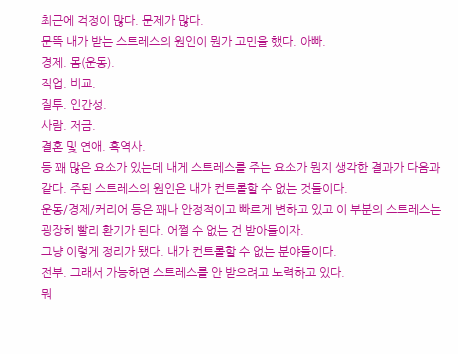최근에 걱정이 많다. 문제가 많다.
문뜩 내가 받는 스트레스의 원인이 뭔가 고민을 했다. 아빠.
경제. 몸(운동).
직업. 비교.
질투. 인간성.
사람. 저금.
결혼 및 연애. 흑역사.
등 꽤 많은 요소가 있는데 내게 스트레스를 주는 요소가 뭔지 생각한 결과가 다음과 같다. 주된 스트레스의 원인은 내가 컨트롤할 수 없는 것들이다.
운동/경제/커리어 등은 꽤나 안정적이고 빠르게 변하고 있고 이 부분의 스트레스는 굉장히 빨리 환기가 된다. 어쩔 수 없는 건 받아들이자.
그냥 이렇게 정리가 됐다. 내가 컨트롤할 수 없는 분야들이다.
전부. 그래서 가능하면 스트레스를 안 받으려고 노력하고 있다.
뭐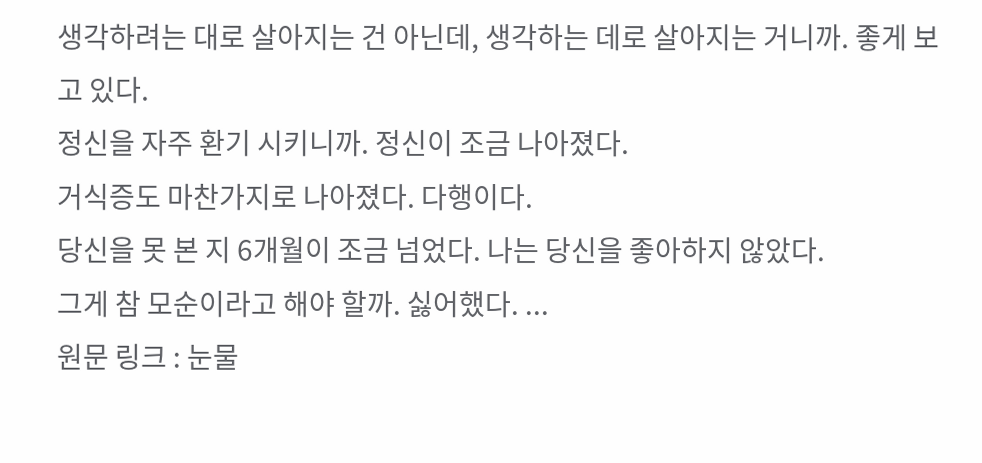생각하려는 대로 살아지는 건 아닌데, 생각하는 데로 살아지는 거니까. 좋게 보고 있다.
정신을 자주 환기 시키니까. 정신이 조금 나아졌다.
거식증도 마찬가지로 나아졌다. 다행이다.
당신을 못 본 지 6개월이 조금 넘었다. 나는 당신을 좋아하지 않았다.
그게 참 모순이라고 해야 할까. 싫어했다. ...
원문 링크 : 눈물